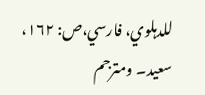للدہلوي، فارسي،ص: ۱۶۲، سعید۔ ومترجم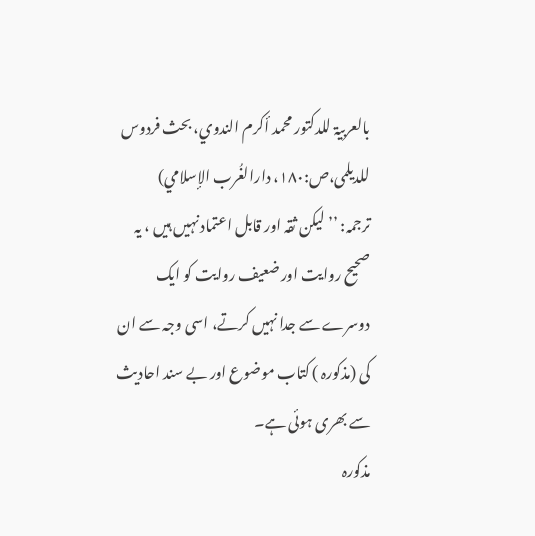بالعربیۃ للدکتور محمد أکرم الندوي، بحث فردوس للدیلمی،ص:۱۸۰، دارالغُرب الإسلامي)
ترجمہ: ’’ لیکن ثقہ اور قابل اعتماد نہیں ہیں ، یہ صحیح روایت اور ضعیف روایت کو ایک دوسرے سے جدا نہیں کرتے، اسی وجہ سے ان کی (مذکورہ ) کتاب موضوع اور بے سند احادیث سے بھری ہوئی ہے۔
مذکورہ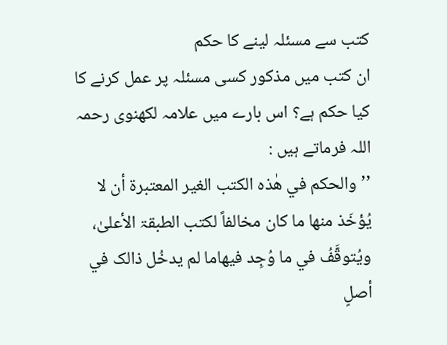کتب سے مسئلہ لینے کا حکم
ان کتب میں مذکور کسی مسئلہ پر عمل کرنے کا کیا حکم ہے؟ اس بارے میں علامہ لکھنوی رحمہ اللہ فرماتے ہیں :
’’والحکم في ھٰذہ الکتب الغیر المعتبرۃ أن لا یُؤخَذ منھا ما کان مخالفاً لکتب الطبقۃ الأعلیٰ، ویُتوقَّفُ في ما وُجِد فیھاما لم یدخُل ذالک في أصلٍ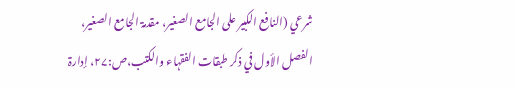شرعي (النافع الکبیر علی الجامع الصغیر، مقدمۃ الجامع الصغیر، الفصل الأول في ذکر طبقات الفقہاء والکتب،ص:۲۷، إدارۃ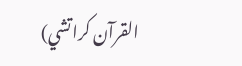القرآن کراتشي)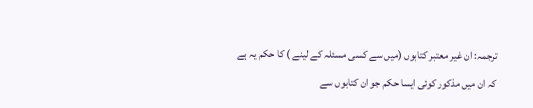ترجمہ: ان غیر معتبر کتابوں (میں سے کسی مسئلہ کے لینے ) کا حکم یہ ہے کہ ان میں مذکور کوئی ایسا حکم جو ان کتابوں سے